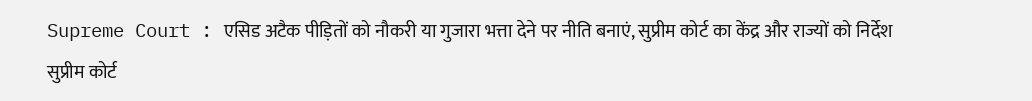Supreme Court : एसिड अटैक पीड़ितों को नौकरी या गुजारा भत्ता देने पर नीति बनाएं, सुप्रीम कोर्ट का केंद्र और राज्यों को निर्देश
सुप्रीम कोर्ट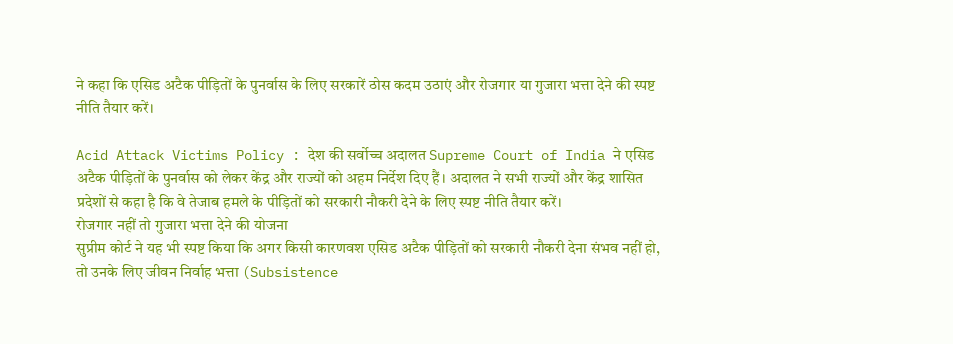ने कहा कि एसिड अटैक पीड़ितों के पुनर्वास के लिए सरकारें ठोस कदम उठाएं और रोजगार या गुजारा भत्ता देने की स्पष्ट नीति तैयार करें।

Acid Attack Victims Policy : देश की सर्वोच्च अदालत Supreme Court of India ने एसिड अटैक पीड़ितों के पुनर्वास को लेकर केंद्र और राज्यों को अहम निर्देश दिए हैं। अदालत ने सभी राज्यों और केंद्र शासित प्रदेशों से कहा है कि वे तेजाब हमले के पीड़ितों को सरकारी नौकरी देने के लिए स्पष्ट नीति तैयार करें।
रोजगार नहीं तो गुजारा भत्ता देने की योजना
सुप्रीम कोर्ट ने यह भी स्पष्ट किया कि अगर किसी कारणवश एसिड अटैक पीड़ितों को सरकारी नौकरी देना संभव नहीं हो, तो उनके लिए जीवन निर्वाह भत्ता (Subsistence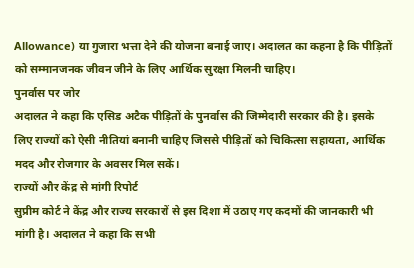Allowance) या गुजारा भत्ता देने की योजना बनाई जाए। अदालत का कहना है कि पीड़ितों को सम्मानजनक जीवन जीने के लिए आर्थिक सुरक्षा मिलनी चाहिए।
पुनर्वास पर जोर
अदालत ने कहा कि एसिड अटैक पीड़ितों के पुनर्वास की जिम्मेदारी सरकार की है। इसके लिए राज्यों को ऐसी नीतियां बनानी चाहिए जिससे पीड़ितों को चिकित्सा सहायता, आर्थिक मदद और रोजगार के अवसर मिल सकें।
राज्यों और केंद्र से मांगी रिपोर्ट
सुप्रीम कोर्ट ने केंद्र और राज्य सरकारों से इस दिशा में उठाए गए कदमों की जानकारी भी मांगी है। अदालत ने कहा कि सभी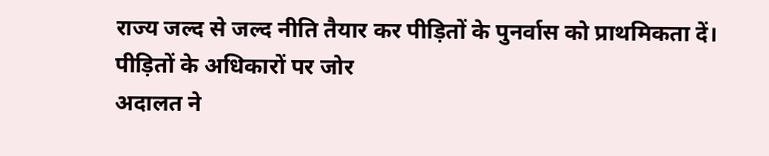राज्य जल्द से जल्द नीति तैयार कर पीड़ितों के पुनर्वास को प्राथमिकता दें।
पीड़ितों के अधिकारों पर जोर
अदालत ने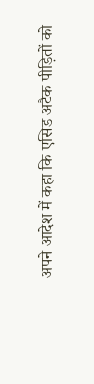अपने आदेश में कहा कि एसिड अटैक पीड़ितों को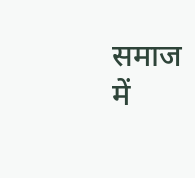समाज में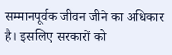सम्मानपूर्वक जीवन जीने का अधिकार है। इसलिए सरकारों को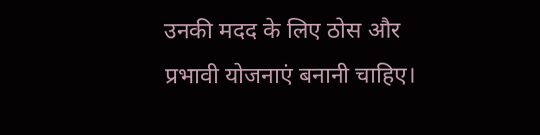उनकी मदद के लिए ठोस और प्रभावी योजनाएं बनानी चाहिए।